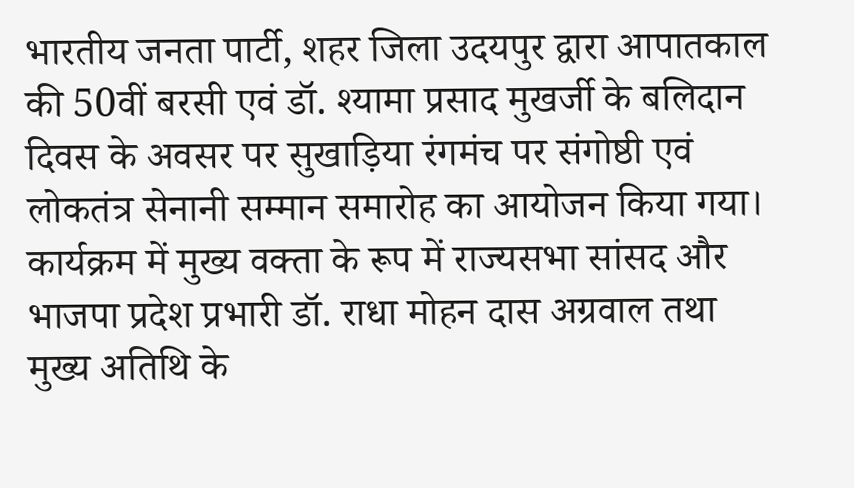भारतीय जनता पार्टी, शहर जिला उदयपुर द्वारा आपातकाल की 50वीं बरसी एवं डॉ. श्यामा प्रसाद मुखर्जी के बलिदान दिवस के अवसर पर सुखाड़िया रंगमंच पर संगोष्ठी एवं लोकतंत्र सेनानी सम्मान समारोह का आयोजन किया गया। कार्यक्रम में मुख्य वक्ता के रूप में राज्यसभा सांसद और भाजपा प्रदेश प्रभारी डॉ. राधा मोहन दास अग्रवाल तथा मुख्य अतिथि के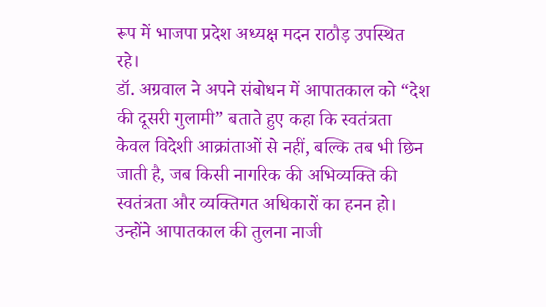रूप में भाजपा प्रदेश अध्यक्ष मदन राठौड़ उपस्थित रहे।
डॉ. अग्रवाल ने अपने संबोधन में आपातकाल को “देश की दूसरी गुलामी” बताते हुए कहा कि स्वतंत्रता केवल विदेशी आक्रांताओं से नहीं, बल्कि तब भी छिन जाती है, जब किसी नागरिक की अभिव्यक्ति की स्वतंत्रता और व्यक्तिगत अधिकारों का हनन हो। उन्होंने आपातकाल की तुलना नाजी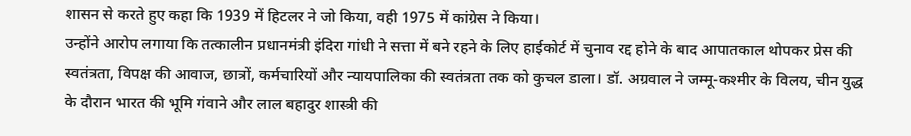शासन से करते हुए कहा कि 1939 में हिटलर ने जो किया, वही 1975 में कांग्रेस ने किया।
उन्होंने आरोप लगाया कि तत्कालीन प्रधानमंत्री इंदिरा गांधी ने सत्ता में बने रहने के लिए हाईकोर्ट में चुनाव रद्द होने के बाद आपातकाल थोपकर प्रेस की स्वतंत्रता, विपक्ष की आवाज, छात्रों, कर्मचारियों और न्यायपालिका की स्वतंत्रता तक को कुचल डाला। डॉ. अग्रवाल ने जम्मू-कश्मीर के विलय, चीन युद्ध के दौरान भारत की भूमि गंवाने और लाल बहादुर शास्त्री की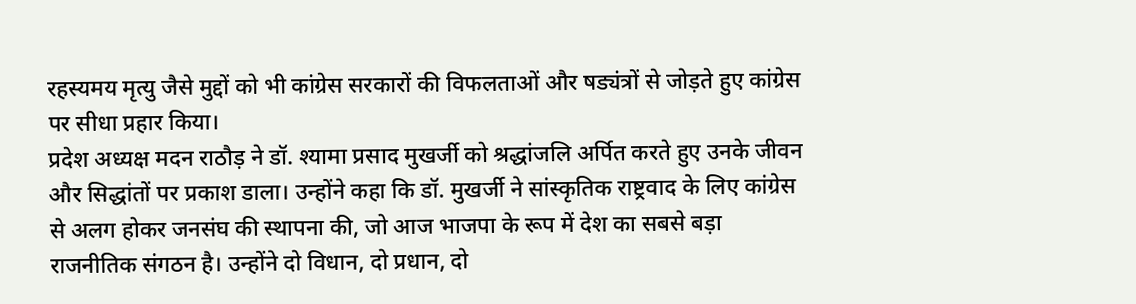रहस्यमय मृत्यु जैसे मुद्दों को भी कांग्रेस सरकारों की विफलताओं और षड्यंत्रों से जोड़ते हुए कांग्रेस पर सीधा प्रहार किया।
प्रदेश अध्यक्ष मदन राठौड़ ने डॉ. श्यामा प्रसाद मुखर्जी को श्रद्धांजलि अर्पित करते हुए उनके जीवन और सिद्धांतों पर प्रकाश डाला। उन्होंने कहा कि डॉ. मुखर्जी ने सांस्कृतिक राष्ट्रवाद के लिए कांग्रेस से अलग होकर जनसंघ की स्थापना की, जो आज भाजपा के रूप में देश का सबसे बड़ा राजनीतिक संगठन है। उन्होंने दो विधान, दो प्रधान, दो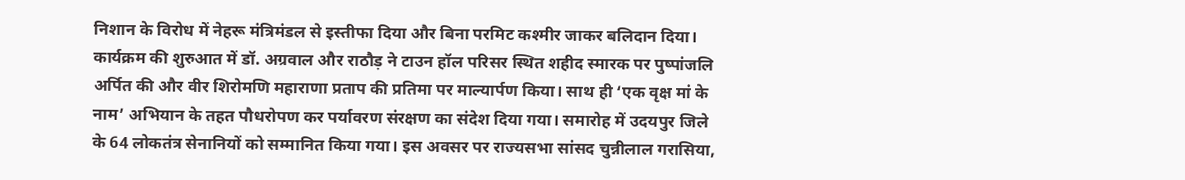निशान के विरोध में नेहरू मंत्रिमंडल से इस्तीफा दिया और बिना परमिट कश्मीर जाकर बलिदान दिया।
कार्यक्रम की शुरुआत में डॉ. अग्रवाल और राठौड़ ने टाउन हॉल परिसर स्थित शहीद स्मारक पर पुष्पांजलि अर्पित की और वीर शिरोमणि महाराणा प्रताप की प्रतिमा पर माल्यार्पण किया। साथ ही ‘एक वृक्ष मां के नाम’ अभियान के तहत पौधरोपण कर पर्यावरण संरक्षण का संदेश दिया गया। समारोह में उदयपुर जिले के 64 लोकतंत्र सेनानियों को सम्मानित किया गया। इस अवसर पर राज्यसभा सांसद चुन्नीलाल गरासिया,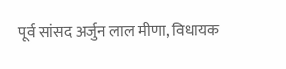पूर्व सांसद अर्जुन लाल मीणा, विधायक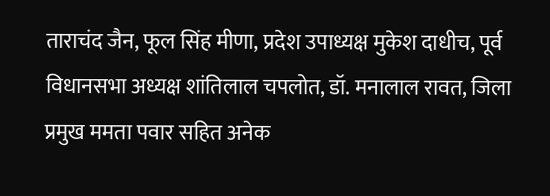ताराचंद जैन, फूल सिंह मीणा, प्रदेश उपाध्यक्ष मुकेश दाधीच, पूर्व विधानसभा अध्यक्ष शांतिलाल चपलोत, डॉ. मनालाल रावत, जिला प्रमुख ममता पवार सहित अनेक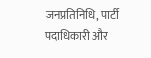जनप्रतिनिधि, पार्टी पदाधिकारी और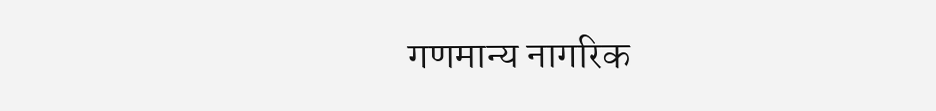गणमान्य नागरिक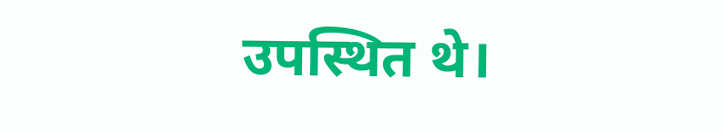उपस्थित थे।